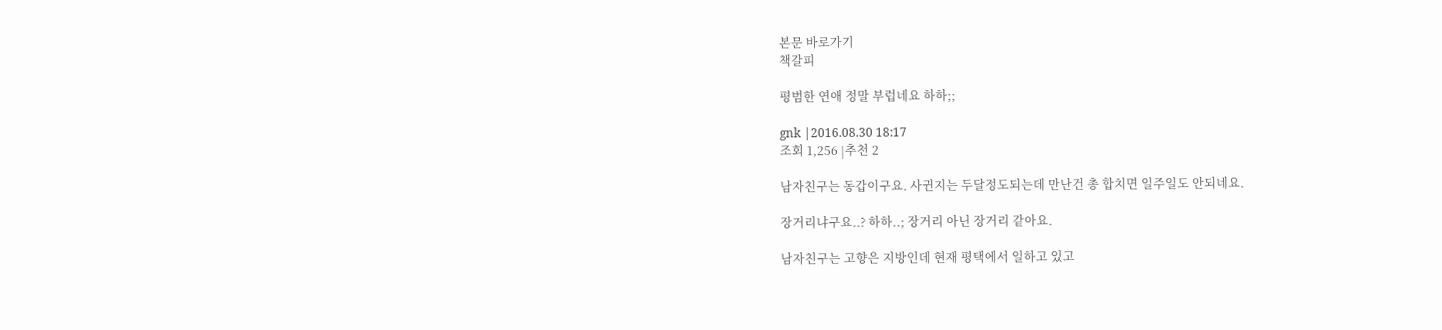본문 바로가기
책갈피

평범한 연애 정말 부럽네요 하하;;

gnk |2016.08.30 18:17
조회 1,256 |추천 2

남자친구는 동갑이구요. 사귄지는 두달정도되는데 만난건 총 합치면 일주일도 안되네요.

장거리냐구요..? 하하..; 장거리 아닌 장거리 같아요.

남자친구는 고향은 지방인데 현재 평택에서 일하고 있고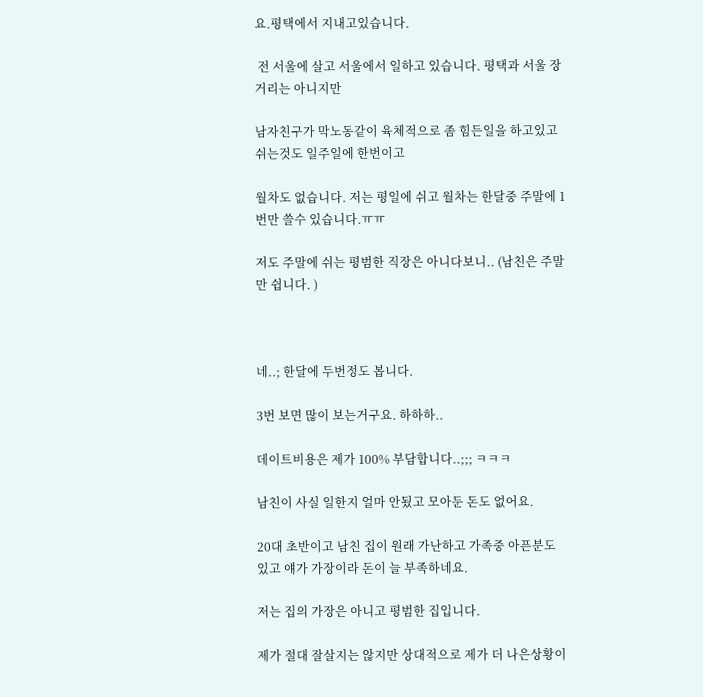요.평택에서 지내고있습니다.

 전 서울에 살고 서울에서 일하고 있습니다. 평택과 서울 장거리는 아니지만

남자친구가 막노동같이 육체적으로 좀 힘든일을 하고있고 쉬는것도 일주일에 한번이고

월차도 없습니다. 저는 평일에 쉬고 월차는 한달중 주말에 1번만 쓸수 있습니다.ㅠㅠ

저도 주말에 쉬는 평범한 직장은 아니다보니.. (남친은 주말만 쉽니다. )



네..; 한달에 두번정도 봅니다.

3번 보면 많이 보는거구요. 하하하..

데이트비용은 제가 100% 부담합니다..;;; ㅋㅋㅋ

남친이 사실 일한지 얼마 안됬고 모아둔 돈도 없어요.

20대 초반이고 남친 집이 원래 가난하고 가족중 아픈분도 있고 얘가 가장이라 돈이 늘 부족하네요.

저는 집의 가장은 아니고 평범한 집입니다.

제가 절대 잘살지는 않지만 상대적으로 제가 더 나은상황이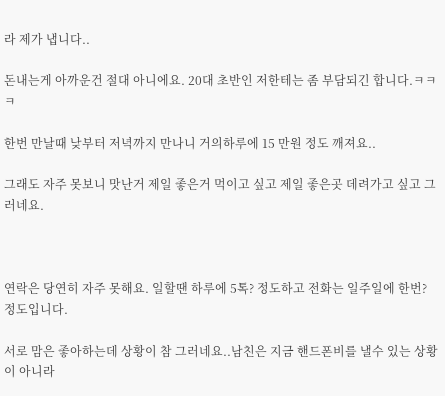라 제가 냅니다..

돈내는게 아까운건 절대 아니에요. 20대 초반인 저한테는 좀 부담되긴 합니다.ㅋㅋㅋ

한번 만날때 낮부터 저녁까지 만나니 거의하루에 15 만원 정도 깨져요..

그래도 자주 못보니 맛난거 제일 좋은거 먹이고 싶고 제일 좋은곳 데려가고 싶고 그러네요.



연락은 당연히 자주 못해요. 일할땐 하루에 5톡? 정도하고 전화는 일주일에 한번? 정도입니다.

서로 맘은 좋아하는데 상황이 참 그러네요..남친은 지금 핸드폰비를 낼수 있는 상황이 아니라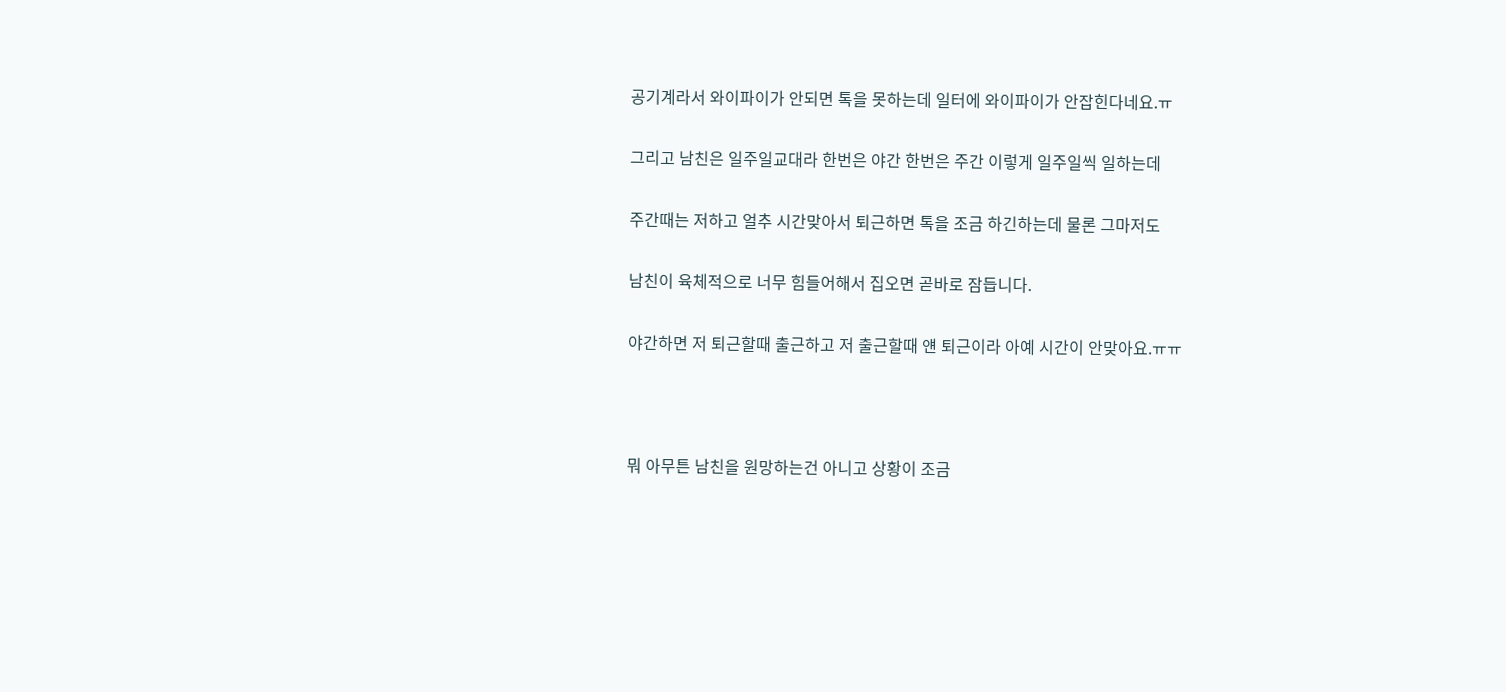공기계라서 와이파이가 안되면 톡을 못하는데 일터에 와이파이가 안잡힌다네요.ㅠ

그리고 남친은 일주일교대라 한번은 야간 한번은 주간 이렇게 일주일씩 일하는데

주간때는 저하고 얼추 시간맞아서 퇴근하면 톡을 조금 하긴하는데 물론 그마저도

남친이 육체적으로 너무 힘들어해서 집오면 곧바로 잠듭니다.

야간하면 저 퇴근할때 출근하고 저 출근할때 얜 퇴근이라 아예 시간이 안맞아요.ㅠㅠ



뭐 아무튼 남친을 원망하는건 아니고 상황이 조금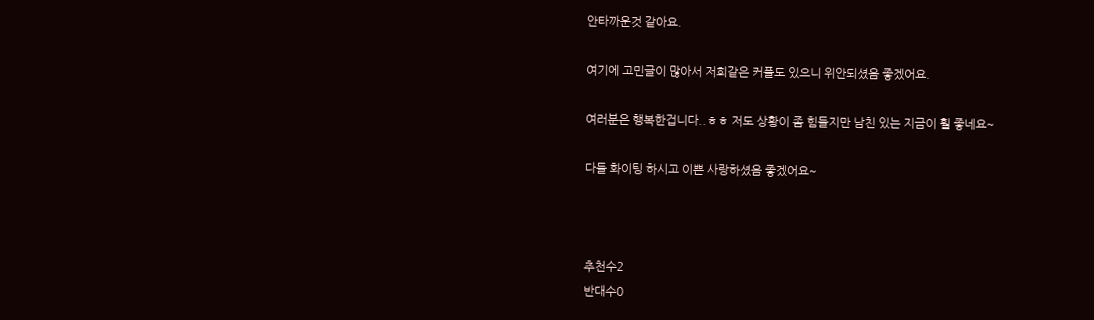안타까운것 같아요.

여기에 고민글이 많아서 저희같은 커플도 있으니 위안되셨음 좋겠어요.

여러분은 행복한겁니다..ㅎㅎ 저도 상황이 좀 힘들지만 남친 있는 지금이 훨 좋네요~

다들 화이팅 하시고 이쁜 사랑하셨음 좋겠어요~



추천수2
반대수0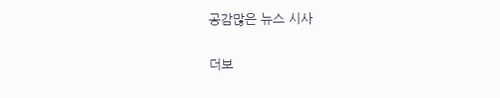공감많은 뉴스 시사

더보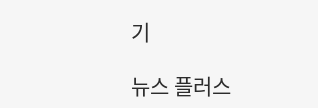기

뉴스 플러스